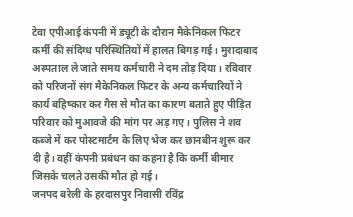टेवा एपीआई कंपनी में ड्यूटी के दौरान मैकेनिकल फिटर कर्मी की संदिग्ध परिस्थितियों में हालत बिगड़ गई। मुरादाबाद अस्पताल ले जाते समय कर्मचारी ने दम तोड़ दिया। रविवार को परिजनों संग मैकेनिकल फिटर के अन्य कर्मचारियों ने कार्य बहिष्कार कर गैस से मौत का कारण बताते हुए पीड़ित परिवार को मुआवजे की मांग पर अड़ गए। पुलिस ने शव कब्जे में कर पोस्टमार्टम के लिए भेज कर छानबीन शुरू कर दी है। वहीं कंपनी प्रबंधन का कहना है कि कर्मी बीमार जिसके चलते उसकी मौत हो गई।
जनपद बरेली के हरदासपुर निवासी रविंद्र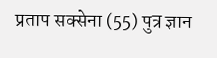प्रताप सक्सेना (55) पुत्र ज्ञान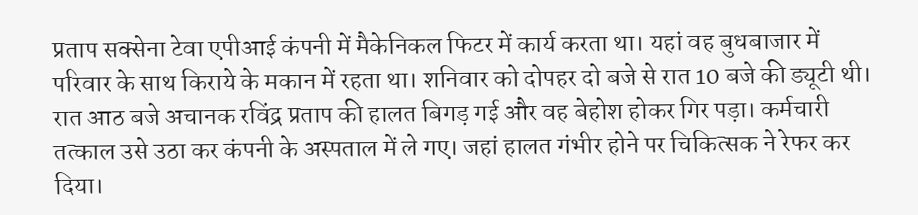प्रताप सक्सेना टेवा एपीआई कंपनी में मैकेनिकल फिटर में कार्य करता था। यहां वह बुधबाजार में परिवार के साथ किराये के मकान में रहता था। शनिवार को दोपहर दो बजे से रात 10 बजे की ड्यूटी थी। रात आठ बजे अचानक रविंद्र प्रताप की हालत बिगड़ गई और वह बेहोश होकर गिर पड़ा। कर्मचारी तत्काल उसे उठा कर कंपनी के अस्पताल में ले गए। जहां हालत गंभीर होने पर चिकित्सक ने रेफर कर दिया।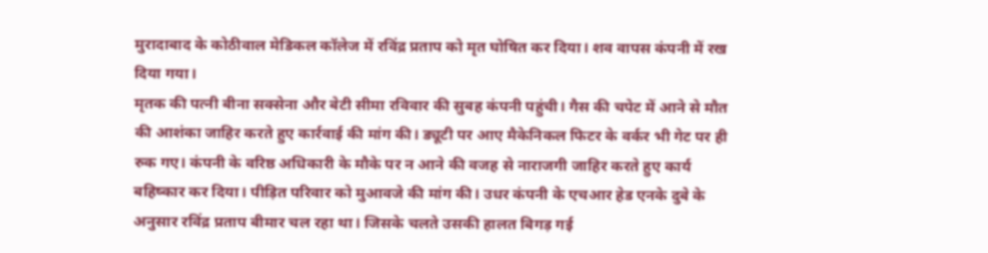मुरादाबाद के कोठीवाल मेडिकल कॉलेज में रविंद्र प्रताप को मृत घोषित कर दिया। शव वापस कंपनी में रख दिया गया।
मृतक की पत्नी बीना सक्सेना और बेटी सीमा रविवार की सुबह कंपनी पहुंची। गैस की चपेट में आने से मौत की आशंका जाहिर करते हुए कार्रवाई की मांग की। ड्यूटी पर आए मैकेनिकल फिटर के वर्कर भी गेट पर ही रुक गए। कंपनी के वरिष्ठ अधिकारी के मौके पर न आने की वजह से नाराजगी जाहिर करते हुए कार्य बहिष्कार कर दिया। पीड़ित परिवार को मुआवजे की मांग की। उधर कंपनी के एचआर हेड एनके दुबे के अनुसार रविंद्र प्रताप बीमार चल रहा था। जिसके चलते उसकी हालत बिगड़ गई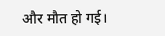और मौत हो गई।